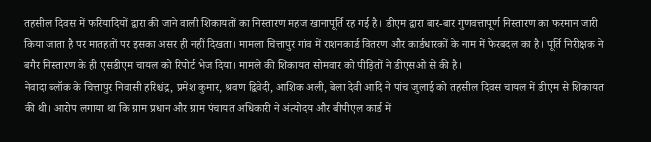तहसील दिवस में फरियादियों द्वारा की जाने वाली शिकायतों का निस्तारण महज खानापूर्ति रह गई है। डीएम द्वारा बार-बार गुणवत्तापूर्ण निस्तारण का फरमान जारी किया जाता है पर मातहतों पर इसका असर ही नहीं दिखता। मामला चित्तापुर गांव में राशनकार्ड वितरण और कार्डधारकों के नाम में फेरबदल का है। पूर्ति निरीक्षक ने बगैर निस्तारण के ही एसडीएम चायल को रिपोर्ट भेज दिया। मामले की शिकायत सोमवार को पीड़ितों ने डीएसओ से की है।
नेवादा ब्लॉक के चित्तापुर निवासी हरिश्चंद्र, प्रमेश कुमार, श्रवण द्विवेदी, आशिक अली, बेला देवी आदि ने पांच जुलाई को तहसील दिवस चायल में डीएम से शिकायत की थी। आरोप लगाया था कि ग्राम प्रधान और ग्राम पंचायत अधिकारी ने अंत्योदय और बीपीएल कार्ड में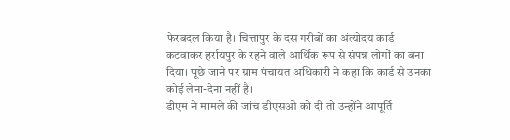फेरबदल किया है। चित्तापुर के दस गरीबों का अंत्योदय कार्ड कटवाकर हर्रायपुर के रहने वाले आर्थिक रूप से संपन्न लोगों का बना दिया। पूछे जाने पर ग्राम पंचायत अधिकारी ने कहा कि कार्ड से उनका कोई लेना-देना नहीं है।
डीएम ने मामले की जांच डीएसओ को दी तो उन्होंने आपूर्ति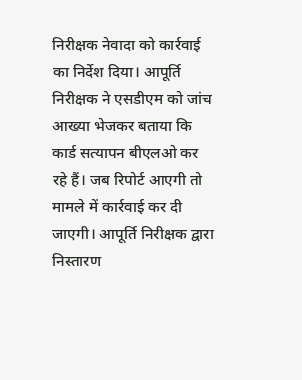निरीक्षक नेवादा को कार्रवाई का निर्देश दिया। आपूर्ति निरीक्षक ने एसडीएम को जांच आख्या भेजकर बताया कि कार्ड सत्यापन बीएलओ कर रहे हैं। जब रिपोर्ट आएगी तो मामले में कार्रवाई कर दी जाएगी। आपूर्ति निरीक्षक द्वारा निस्तारण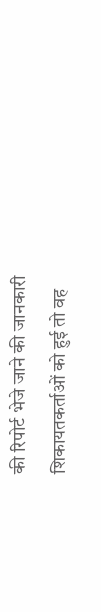की रिपोर्ट भेजे जाने की जानकारी शिकायतकर्ताओं को हुई तो वह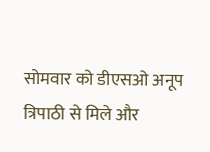सोमवार को डीएसओ अनूप त्रिपाठी से मिले और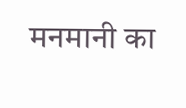मनमानी का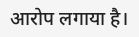आरोप लगाया है।